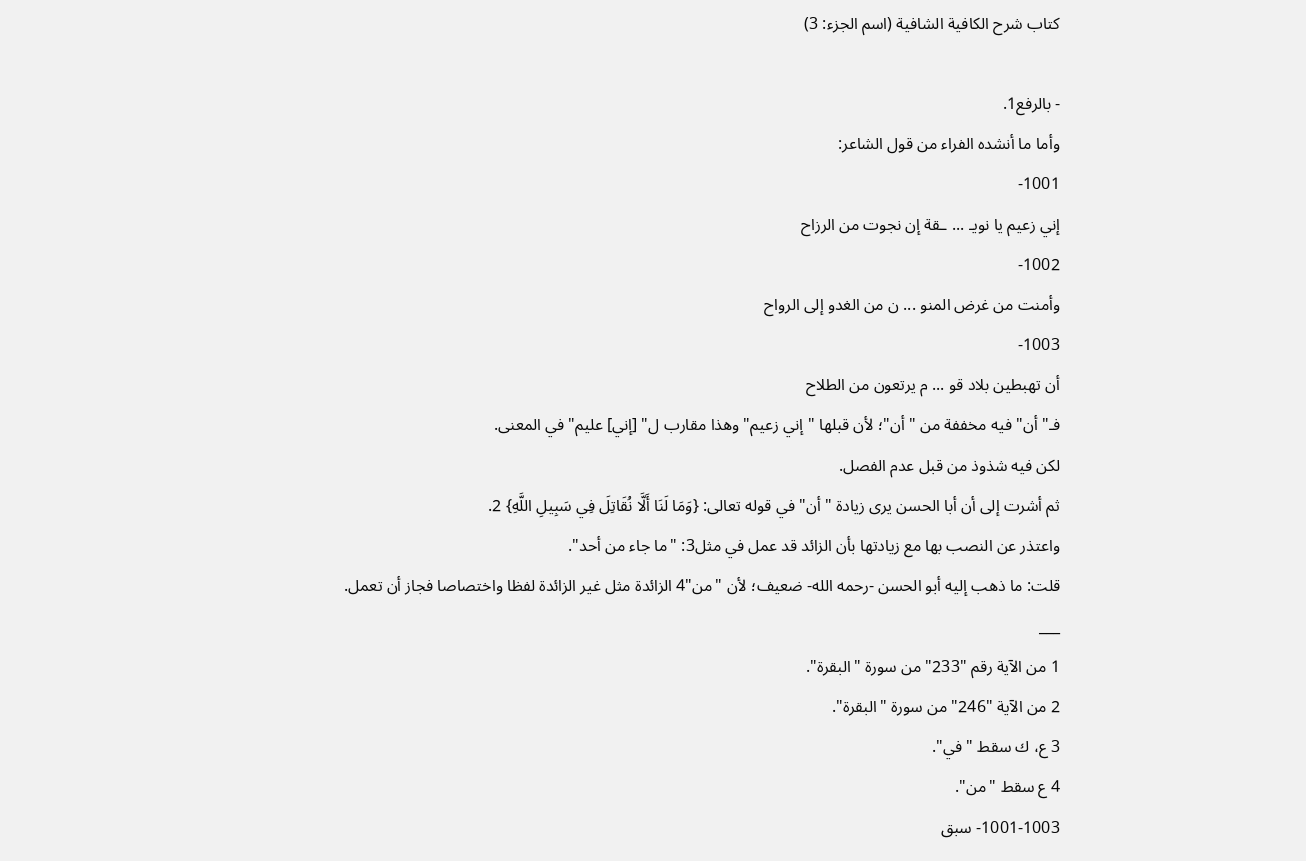كتاب شرح الكافية الشافية (اسم الجزء: 3)

- بالرفع1.
وأما ما أنشده الفراء من قول الشاعر:
1001-
إني زعيم يا نويـ ... ـقة إن نجوت من الرزاح
1002-
وأمنت من غرض المنو ... ن من الغدو إلى الرواح
1003-
أن تهبطين بلاد قو ... م يرتعون من الطلاح
فـ"أن" فيه مخففة من "أن"؛ لأن قبلها "إني زعيم" وهذا مقارب ل" [إني] عليم" في المعنى.
لكن فيه شذوذ من قبل عدم الفصل.
ثم أشرت إلى أن أبا الحسن يرى زيادة "أن" في قوله تعالى: {وَمَا لَنَا أَلَّا نُقَاتِلَ فِي سَبِيلِ اللَّهِ} 2.
واعتذر عن النصب بها مع زيادتها بأن الزائد قد عمل في مثل3: "ما جاء من أحد".
قلت: ما ذهب إليه أبو الحسن -رحمه الله- ضعيف؛ لأن "من"4 الزائدة مثل غير الزائدة لفظا واختصاصا فجاز أن تعمل.
___
1 من الآية رقم "233" من سورة "البقرة".
2 من الآية "246" من سورة "البقرة".
3 ع، ك سقط "في".
4 ع سقط "من".
1001-1003- سبق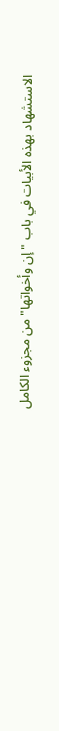الاستشهاد بهذه الأبيات في باب "إن وأخواتها" من مجزوء الكامل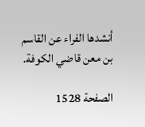أنشدها الفراء عن القاسم بن معن قاضي الكوفة.

الصفحة 1528